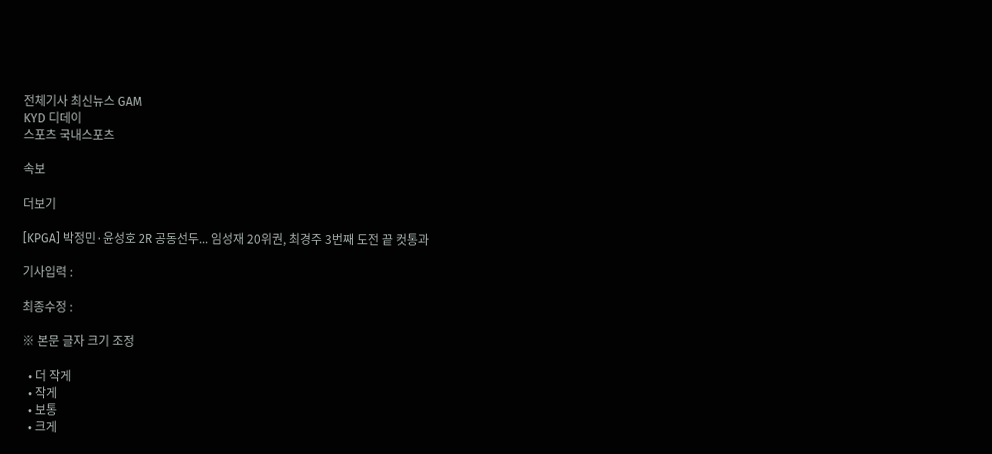전체기사 최신뉴스 GAM
KYD 디데이
스포츠 국내스포츠

속보

더보기

[KPGA] 박정민·윤성호 2R 공동선두... 임성재 20위권, 최경주 3번째 도전 끝 컷통과

기사입력 :

최종수정 :

※ 본문 글자 크기 조정

  • 더 작게
  • 작게
  • 보통
  • 크게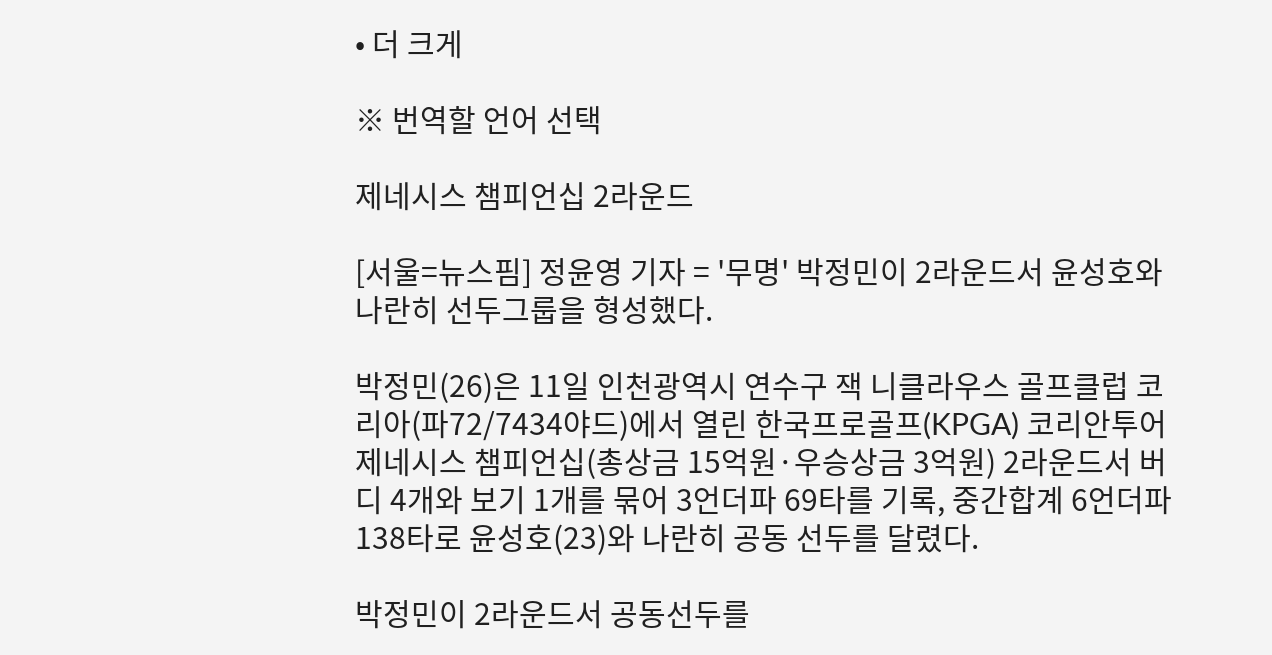• 더 크게

※ 번역할 언어 선택

제네시스 챔피언십 2라운드

[서울=뉴스핌] 정윤영 기자 = '무명' 박정민이 2라운드서 윤성호와 나란히 선두그룹을 형성했다.

박정민(26)은 11일 인천광역시 연수구 잭 니클라우스 골프클럽 코리아(파72/7434야드)에서 열린 한국프로골프(KPGA) 코리안투어 제네시스 챔피언십(총상금 15억원·우승상금 3억원) 2라운드서 버디 4개와 보기 1개를 묶어 3언더파 69타를 기록, 중간합계 6언더파 138타로 윤성호(23)와 나란히 공동 선두를 달렸다.

박정민이 2라운드서 공동선두를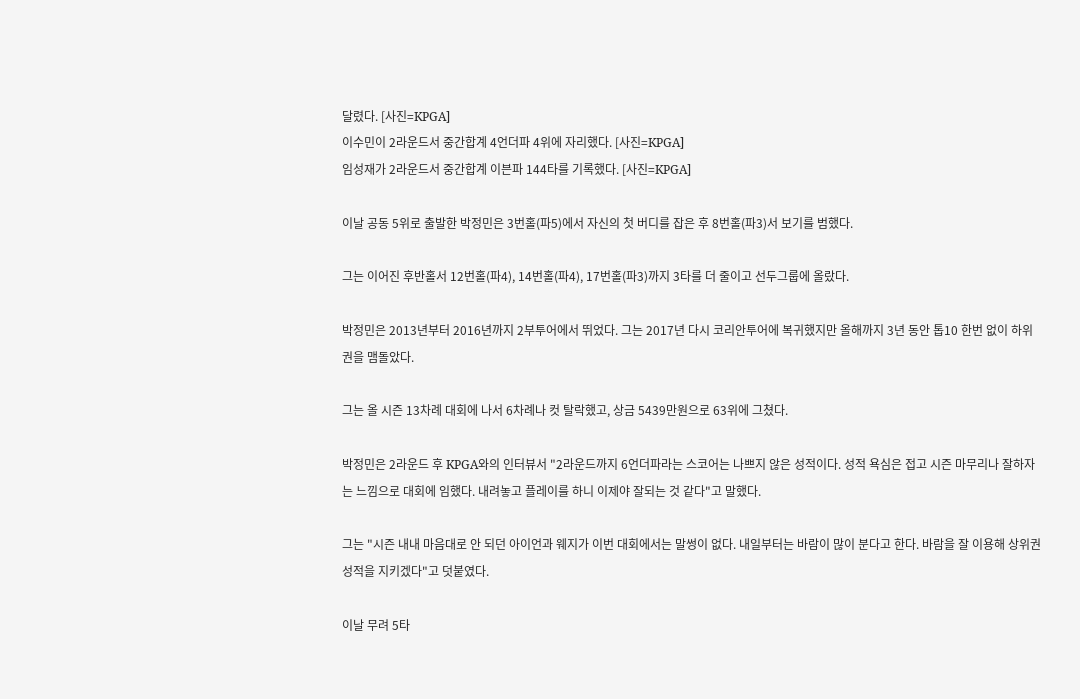달렸다. [사진=KPGA]
이수민이 2라운드서 중간합계 4언더파 4위에 자리했다. [사진=KPGA]
임성재가 2라운드서 중간합계 이븐파 144타를 기록했다. [사진=KPGA]

이날 공동 5위로 출발한 박정민은 3번홀(파5)에서 자신의 첫 버디를 잡은 후 8번홀(파3)서 보기를 범했다.

그는 이어진 후반홀서 12번홀(파4), 14번홀(파4), 17번홀(파3)까지 3타를 더 줄이고 선두그룹에 올랐다.

박정민은 2013년부터 2016년까지 2부투어에서 뛰었다. 그는 2017년 다시 코리안투어에 복귀했지만 올해까지 3년 동안 톱10 한번 없이 하위권을 맴돌았다.

그는 올 시즌 13차례 대회에 나서 6차례나 컷 탈락했고, 상금 5439만원으로 63위에 그쳤다.

박정민은 2라운드 후 KPGA와의 인터뷰서 "2라운드까지 6언더파라는 스코어는 나쁘지 않은 성적이다. 성적 욕심은 접고 시즌 마무리나 잘하자는 느낌으로 대회에 임했다. 내려놓고 플레이를 하니 이제야 잘되는 것 같다"고 말했다.

그는 "시즌 내내 마음대로 안 되던 아이언과 웨지가 이번 대회에서는 말썽이 없다. 내일부터는 바람이 많이 분다고 한다. 바람을 잘 이용해 상위권 성적을 지키겠다"고 덧붙였다.

이날 무려 5타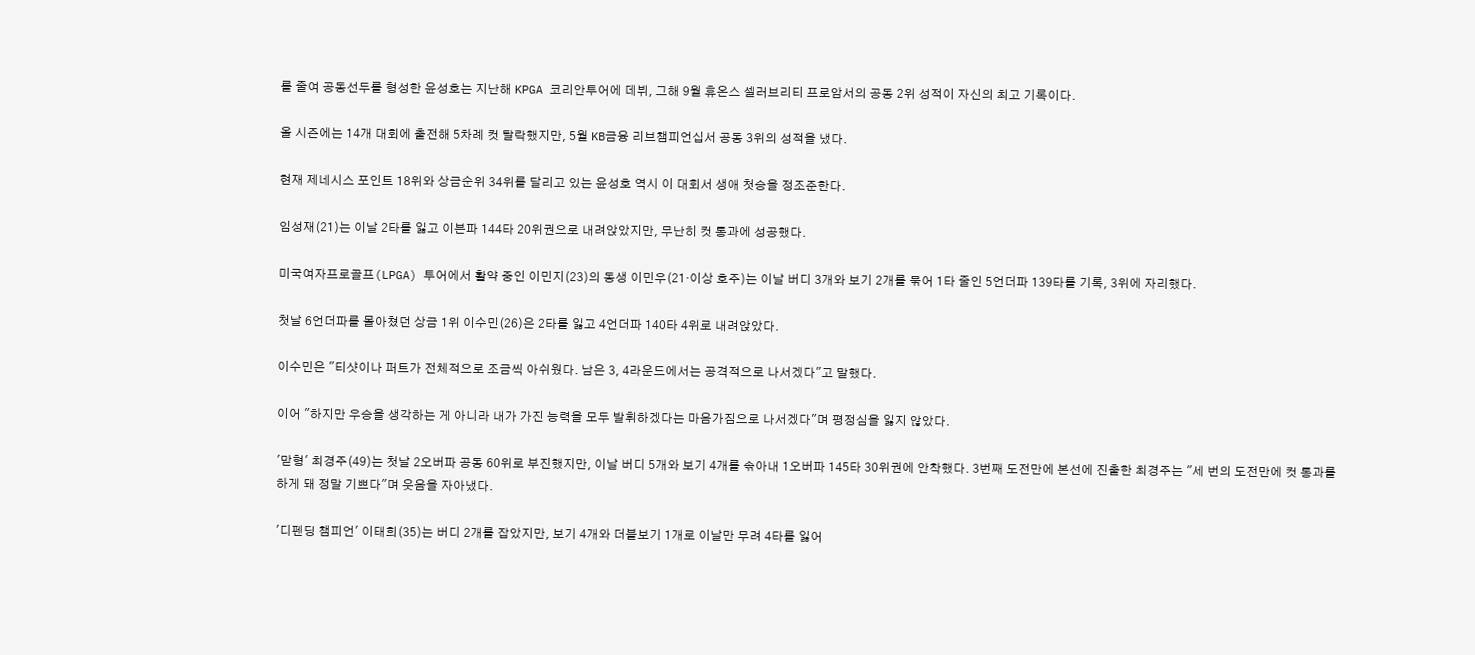를 줄여 공동선두를 형성한 윤성호는 지난해 KPGA 코리안투어에 데뷔, 그해 9월 휴온스 셀러브리티 프로암서의 공동 2위 성적이 자신의 최고 기록이다.

올 시즌에는 14개 대회에 출전해 5차례 컷 탈락했지만, 5월 KB금융 리브챔피언십서 공동 3위의 성적을 냈다.

현재 제네시스 포인트 18위와 상금순위 34위를 달리고 있는 윤성호 역시 이 대회서 생애 첫승을 정조준한다.

임성재(21)는 이날 2타를 잃고 이븐파 144타 20위권으로 내려앉았지만, 무난히 컷 통과에 성공했다.

미국여자프로골프(LPGA) 투어에서 활약 중인 이민지(23)의 동생 이민우(21·이상 호주)는 이날 버디 3개와 보기 2개를 묶어 1타 줄인 5언더파 139타를 기록, 3위에 자리했다.

첫날 6언더파를 몰아쳤던 상금 1위 이수민(26)은 2타를 잃고 4언더파 140타 4위로 내려앉았다.

이수민은 "티샷이나 퍼트가 전체적으로 조금씩 아쉬웠다. 남은 3, 4라운드에서는 공격적으로 나서겠다"고 말했다.

이어 "하지만 우승을 생각하는 게 아니라 내가 가진 능력을 모두 발휘하겠다는 마음가짐으로 나서겠다"며 평정심을 잃지 않았다.

'맏형' 최경주(49)는 첫날 2오버파 공동 60위로 부진했지만, 이날 버디 5개와 보기 4개를 솎아내 1오버파 145타 30위권에 안착했다. 3번째 도전만에 본선에 진출한 최경주는 "세 번의 도전만에 컷 통과를 하게 돼 정말 기쁘다"며 웃음을 자아냈다.

'디펜딩 챔피언' 이태희(35)는 버디 2개를 잡았지만, 보기 4개와 더블보기 1개로 이날만 무려 4타를 잃어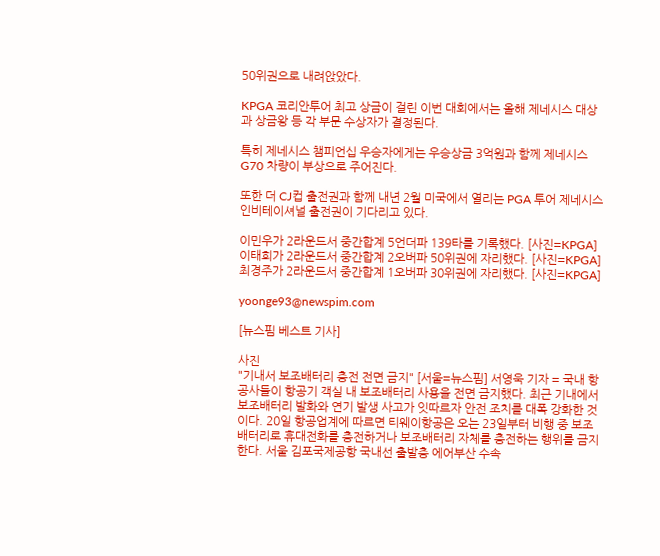50위권으로 내려앉았다.

KPGA 코리안투어 최고 상금이 걸린 이번 대회에서는 올해 제네시스 대상과 상금왕 등 각 부문 수상자가 결정된다.

특히 제네시스 챔피언십 우승자에게는 우승상금 3억원과 함께 제네시스 G70 차량이 부상으로 주어진다.

또한 더 CJ컵 출전권과 함께 내년 2월 미국에서 열리는 PGA 투어 제네시스 인비테이셔널 출전권이 기다리고 있다.

이민우가 2라운드서 중간합계 5언더파 139타를 기록했다. [사진=KPGA]
이태희가 2라운드서 중간합계 2오버파 50위권에 자리했다. [사진=KPGA]
최경주가 2라운드서 중간합계 1오버파 30위권에 자리했다. [사진=KPGA]

yoonge93@newspim.com

[뉴스핌 베스트 기사]

사진
"기내서 보조배터리 충전 전면 금지" [서울=뉴스핌] 서영욱 기자 = 국내 항공사들이 항공기 객실 내 보조배터리 사용을 전면 금지했다. 최근 기내에서 보조배터리 발화와 연기 발생 사고가 잇따르자 안전 조치를 대폭 강화한 것이다. 20일 항공업계에 따르면 티웨이항공은 오는 23일부터 비행 중 보조배터리로 휴대전화를 충전하거나 보조배터리 자체를 충전하는 행위를 금지한다. 서울 김포국제공항 국내선 출발층 에어부산 수속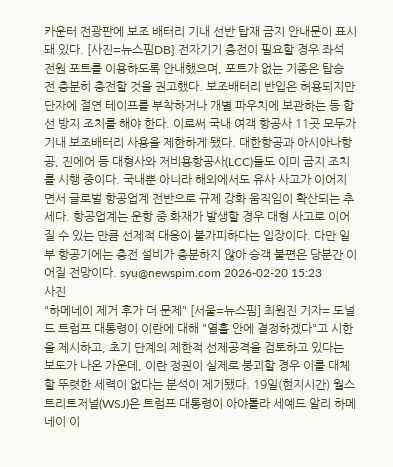카운터 전광판에 보조 배터리 기내 선반 탑재 금지 안내문이 표시돼 있다. [사진=뉴스핌DB] 전자기기 충전이 필요할 경우 좌석 전원 포트를 이용하도록 안내했으며, 포트가 없는 기종은 탑승 전 충분히 충전할 것을 권고했다. 보조배터리 반입은 허용되지만 단자에 절연 테이프를 부착하거나 개별 파우치에 보관하는 등 합선 방지 조치를 해야 한다. 이로써 국내 여객 항공사 11곳 모두가 기내 보조배터리 사용을 제한하게 됐다. 대한항공과 아시아나항공, 진에어 등 대형사와 저비용항공사(LCC)들도 이미 금지 조치를 시행 중이다. 국내뿐 아니라 해외에서도 유사 사고가 이어지면서 글로벌 항공업계 전반으로 규제 강화 움직임이 확산되는 추세다. 항공업계는 운항 중 화재가 발생할 경우 대형 사고로 이어질 수 있는 만큼 선제적 대응이 불가피하다는 입장이다. 다만 일부 항공기에는 충전 설비가 충분하지 않아 승객 불편은 당분간 이어질 전망이다. syu@newspim.com 2026-02-20 15:23
사진
"하메네이 제거 후가 더 문제" [서울=뉴스핌] 최원진 기자= 도널드 트럼프 대통령이 이란에 대해 "열흘 안에 결정하겠다"고 시한을 제시하고, 초기 단계의 제한적 선제공격을 검토하고 있다는 보도가 나온 가운데, 이란 정권이 실제로 붕괴할 경우 이를 대체할 뚜렷한 세력이 없다는 분석이 제기됐다. 19일(현지시간) 월스트리트저널(WSJ)은 트럼프 대통령이 아야톨라 세예드 알리 하메네이 이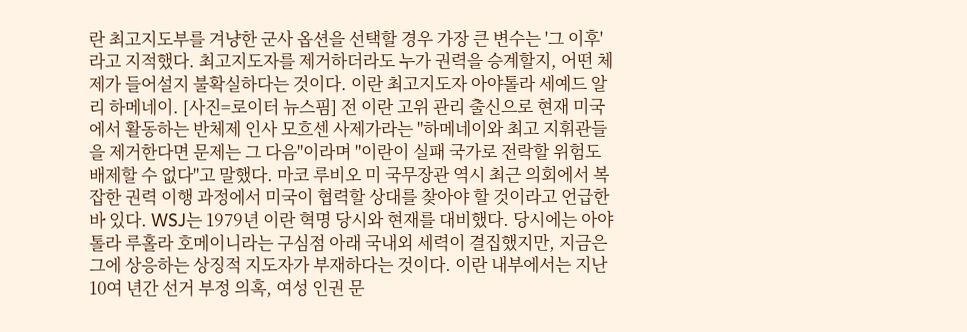란 최고지도부를 겨냥한 군사 옵션을 선택할 경우 가장 큰 변수는 '그 이후'라고 지적했다. 최고지도자를 제거하더라도 누가 권력을 승계할지, 어떤 체제가 들어설지 불확실하다는 것이다. 이란 최고지도자 아야톨라 세예드 알리 하메네이. [사진=로이터 뉴스핌] 전 이란 고위 관리 출신으로 현재 미국에서 활동하는 반체제 인사 모흐센 사제가라는 "하메네이와 최고 지휘관들을 제거한다면 문제는 그 다음"이라며 "이란이 실패 국가로 전락할 위험도 배제할 수 없다"고 말했다. 마코 루비오 미 국무장관 역시 최근 의회에서 복잡한 권력 이행 과정에서 미국이 협력할 상대를 찾아야 할 것이라고 언급한 바 있다. WSJ는 1979년 이란 혁명 당시와 현재를 대비했다. 당시에는 아야톨라 루홀라 호메이니라는 구심점 아래 국내외 세력이 결집했지만, 지금은 그에 상응하는 상징적 지도자가 부재하다는 것이다. 이란 내부에서는 지난 10여 년간 선거 부정 의혹, 여성 인권 문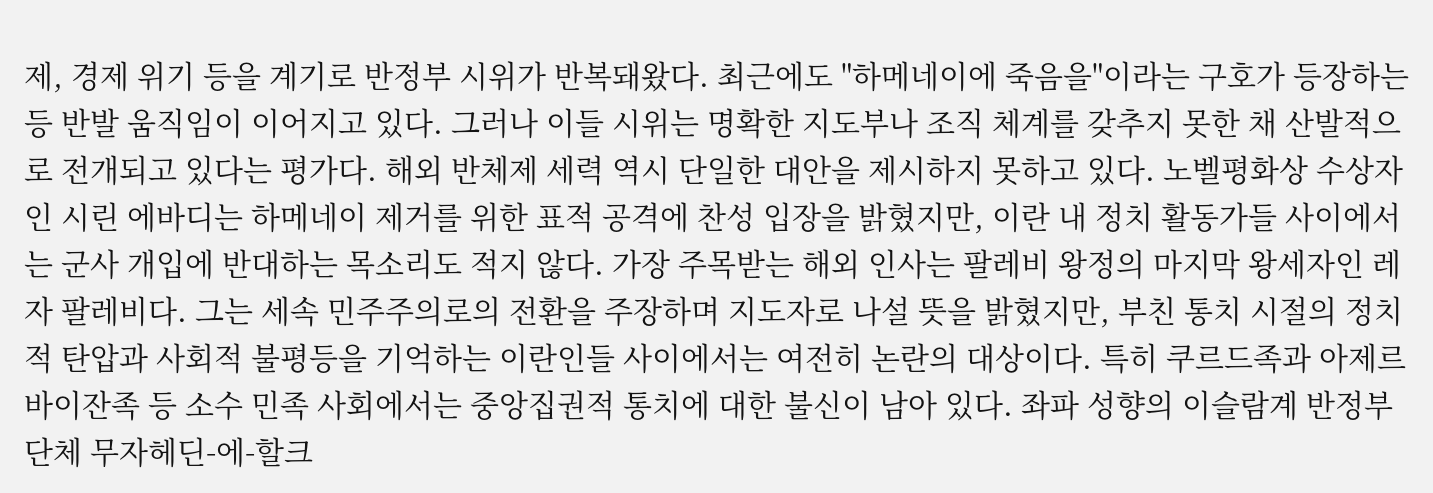제, 경제 위기 등을 계기로 반정부 시위가 반복돼왔다. 최근에도 "하메네이에 죽음을"이라는 구호가 등장하는 등 반발 움직임이 이어지고 있다. 그러나 이들 시위는 명확한 지도부나 조직 체계를 갖추지 못한 채 산발적으로 전개되고 있다는 평가다. 해외 반체제 세력 역시 단일한 대안을 제시하지 못하고 있다. 노벨평화상 수상자인 시린 에바디는 하메네이 제거를 위한 표적 공격에 찬성 입장을 밝혔지만, 이란 내 정치 활동가들 사이에서는 군사 개입에 반대하는 목소리도 적지 않다. 가장 주목받는 해외 인사는 팔레비 왕정의 마지막 왕세자인 레자 팔레비다. 그는 세속 민주주의로의 전환을 주장하며 지도자로 나설 뜻을 밝혔지만, 부친 통치 시절의 정치적 탄압과 사회적 불평등을 기억하는 이란인들 사이에서는 여전히 논란의 대상이다. 특히 쿠르드족과 아제르바이잔족 등 소수 민족 사회에서는 중앙집권적 통치에 대한 불신이 남아 있다. 좌파 성향의 이슬람계 반정부 단체 무자헤딘-에-할크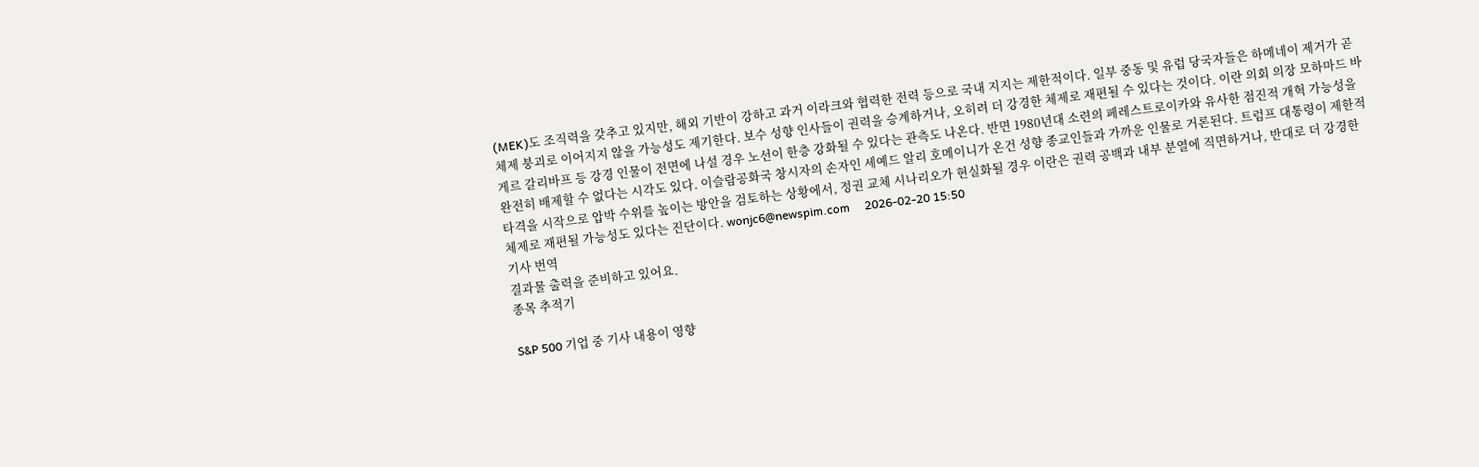(MEK)도 조직력을 갖추고 있지만, 해외 기반이 강하고 과거 이라크와 협력한 전력 등으로 국내 지지는 제한적이다. 일부 중동 및 유럽 당국자들은 하메네이 제거가 곧 체제 붕괴로 이어지지 않을 가능성도 제기한다. 보수 성향 인사들이 권력을 승계하거나, 오히려 더 강경한 체제로 재편될 수 있다는 것이다. 이란 의회 의장 모하마드 바게르 갈리바프 등 강경 인물이 전면에 나설 경우 노선이 한층 강화될 수 있다는 관측도 나온다. 반면 1980년대 소련의 페레스트로이카와 유사한 점진적 개혁 가능성을 완전히 배제할 수 없다는 시각도 있다. 이슬람공화국 창시자의 손자인 세예드 알리 호메이니가 온건 성향 종교인들과 가까운 인물로 거론된다. 트럼프 대통령이 제한적 타격을 시작으로 압박 수위를 높이는 방안을 검토하는 상황에서, 정권 교체 시나리오가 현실화될 경우 이란은 권력 공백과 내부 분열에 직면하거나, 반대로 더 강경한 체제로 재편될 가능성도 있다는 진단이다. wonjc6@newspim.com     2026-02-20 15:50
기사 번역
결과물 출력을 준비하고 있어요.
종목 추적기

S&P 500 기업 중 기사 내용이 영향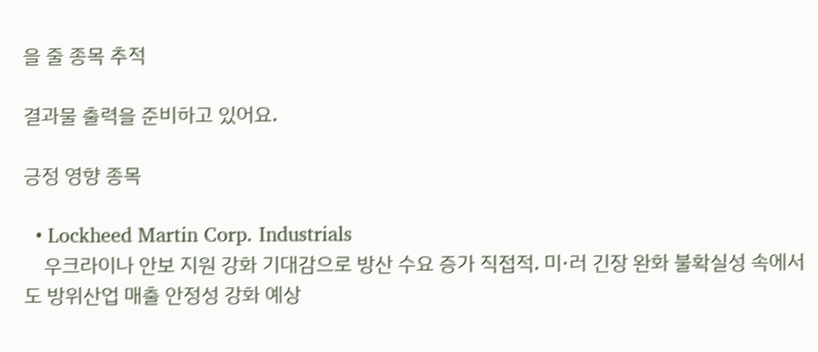을 줄 종목 추적

결과물 출력을 준비하고 있어요.

긍정 영향 종목

  • Lockheed Martin Corp. Industrials
    우크라이나 안보 지원 강화 기대감으로 방산 수요 증가 직접적. 미·러 긴장 완화 불확실성 속에서도 방위산업 매출 안정성 강화 예상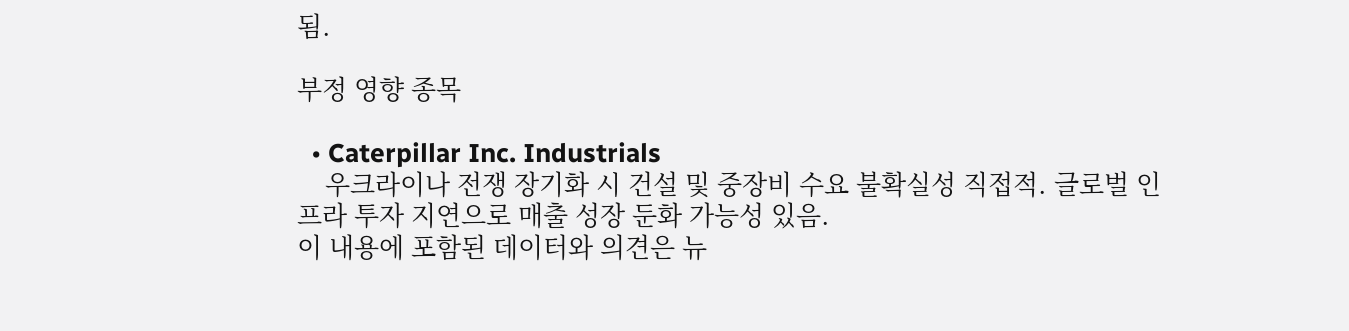됨.

부정 영향 종목

  • Caterpillar Inc. Industrials
    우크라이나 전쟁 장기화 시 건설 및 중장비 수요 불확실성 직접적. 글로벌 인프라 투자 지연으로 매출 성장 둔화 가능성 있음.
이 내용에 포함된 데이터와 의견은 뉴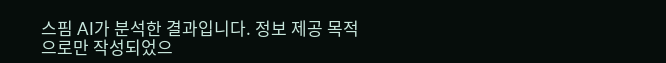스핌 AI가 분석한 결과입니다. 정보 제공 목적으로만 작성되었으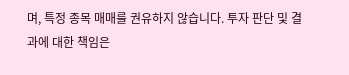며, 특정 종목 매매를 권유하지 않습니다. 투자 판단 및 결과에 대한 책임은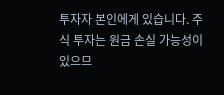투자자 본인에게 있습니다. 주식 투자는 원금 손실 가능성이 있으므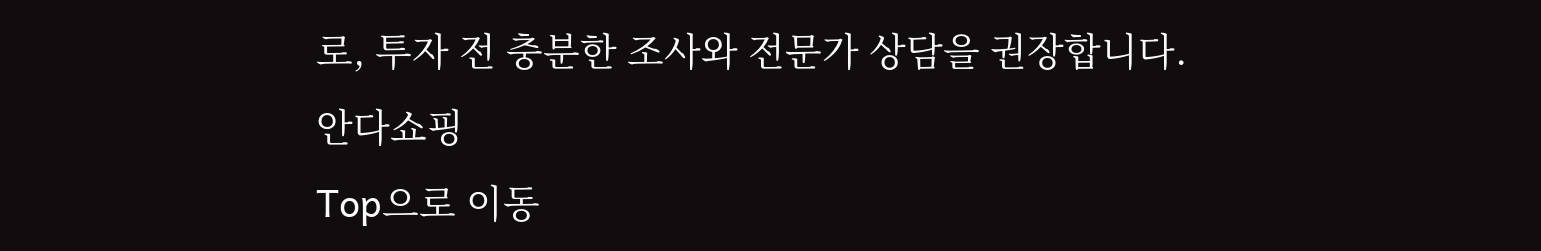로, 투자 전 충분한 조사와 전문가 상담을 권장합니다.
안다쇼핑
Top으로 이동